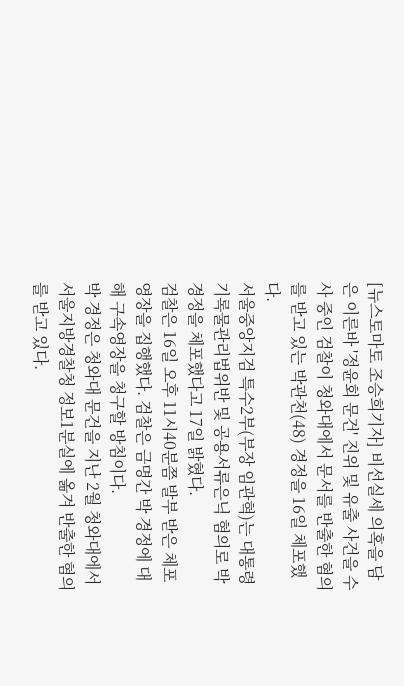[뉴스토마토 조승희기자] 비선실세 의혹을 담은 이른바 '정윤회 문건' 진위 및 유출 사건을 수사 중인 검찰이 청와대에서 문서를 반출한 혐의를 받고 있는 박관천(48) 경정을 16일 체포했다.
서울중앙지검 특수2부(부장 임관혁)는 대통령기록물관리법위반 및 공용서류은닉 혐의로 박 경정을 체포했다고 17일 밝혔다.
검찰은 16일 오후 11시40분쯤 발부 받은 체포영장을 집행했다. 검찰은 금명간 박 경정에 대해 구속영장을 청구할 방침이다.
박 경정은 청와대 문건을 지난 2월 청와대에서 서울지방경찰청 정보1분실에 옮겨 반출한 혐의를 받고 있다.